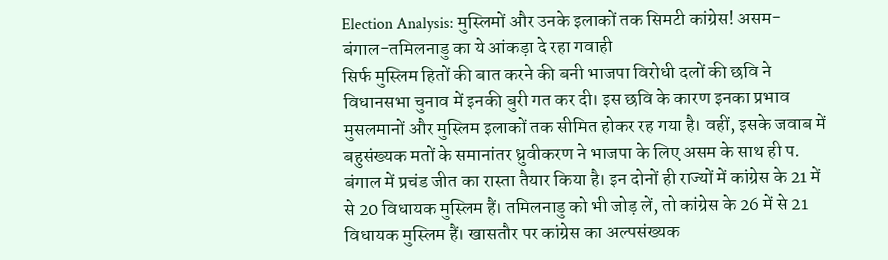Election Analysis: मुस्लिमों और उनके इलाकों तक सिमटी कांग्रेस! असम-बंगाल-तमिलनाडु का ये आंकड़ा दे रहा गवाही
सिर्फ मुस्लिम हितों की बात करने की बनी भाजपा विरोधी दलों की छवि ने विधानसभा चुनाव में इनकी बुरी गत कर दी। इस छवि के कारण इनका प्रभाव मुसलमानों और मुस्लिम इलाकों तक सीमित होकर रह गया है। वहीं, इसके जवाब में बहुसंख्यक मतों के समानांतर ध्रुवीकरण ने भाजपा के लिए असम के साथ ही प. बंगाल में प्रचंड जीत का रास्ता तैयार किया है। इन दोनों ही राज्यों में कांग्रेस के 21 में से 20 विधायक मुस्लिम हैं। तमिलनाडु को भी जोड़ लें, तो कांग्रेस के 26 में से 21 विधायक मुस्लिम हैं। खासतौर पर कांग्रेस का अल्पसंख्यक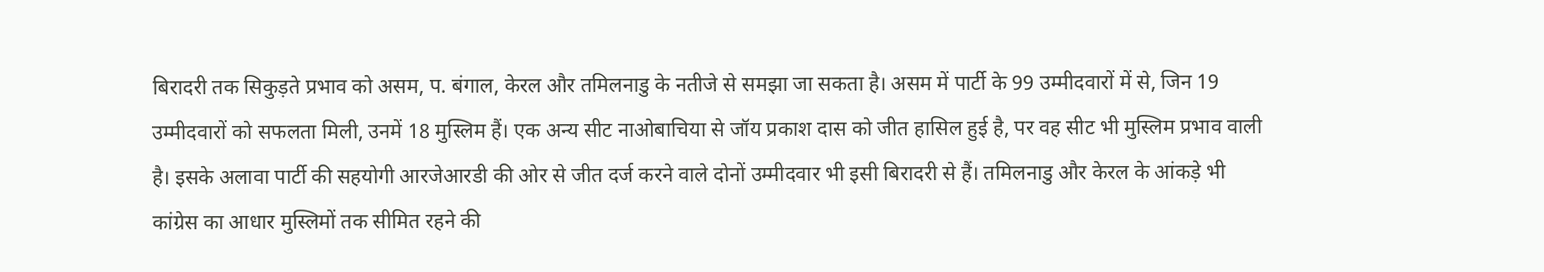बिरादरी तक सिकुड़ते प्रभाव को असम, प. बंगाल, केरल और तमिलनाडु के नतीजे से समझा जा सकता है। असम में पार्टी के 99 उम्मीदवारों में से, जिन 19 उम्मीदवारों को सफलता मिली, उनमें 18 मुस्लिम हैं। एक अन्य सीट नाओबाचिया से जॉय प्रकाश दास को जीत हासिल हुई है, पर वह सीट भी मुस्लिम प्रभाव वाली है। इसके अलावा पार्टी की सहयोगी आरजेआरडी की ओर से जीत दर्ज करने वाले दोनों उम्मीदवार भी इसी बिरादरी से हैं। तमिलनाडु और केरल के आंकड़े भी कांग्रेस का आधार मुस्लिमों तक सीमित रहने की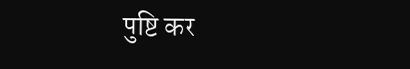पुष्टि कर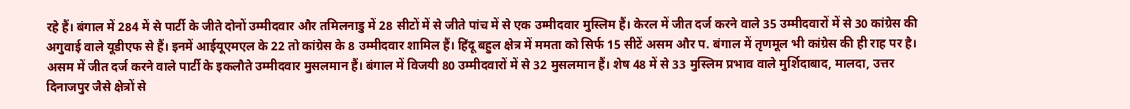रहे हैं। बंगाल में 284 में से पार्टी के जीते दोनों उम्मीदवार और तमिलनाडु में 28 सीटों में से जीते पांच में से एक उम्मीदवार मुस्लिम हैं। केरल में जीत दर्ज करने वाले 35 उम्मीदवारों में से 30 कांग्रेस की अगुवाई वाले यूडीएफ से हैं। इनमें आईयूएमएल के 22 तो कांग्रेस के 8 उम्मीदवार शामिल हैं। हिंदू बहुल क्षेत्र में ममता को सिर्फ 15 सीटें असम और प. बंगाल में तृणमूल भी कांग्रेस की ही राह पर है। असम में जीत दर्ज करने वाले पार्टी के इकलौते उम्मीदवार मुसलमान हैं। बंगाल में विजयी 80 उम्मीदवारों में से 32 मुसलमान हैं। शेष 48 में से 33 मुस्लिम प्रभाव वाले मुर्शिदाबाद, मालदा, उत्तर दिनाजपुर जैसे क्षेत्रों से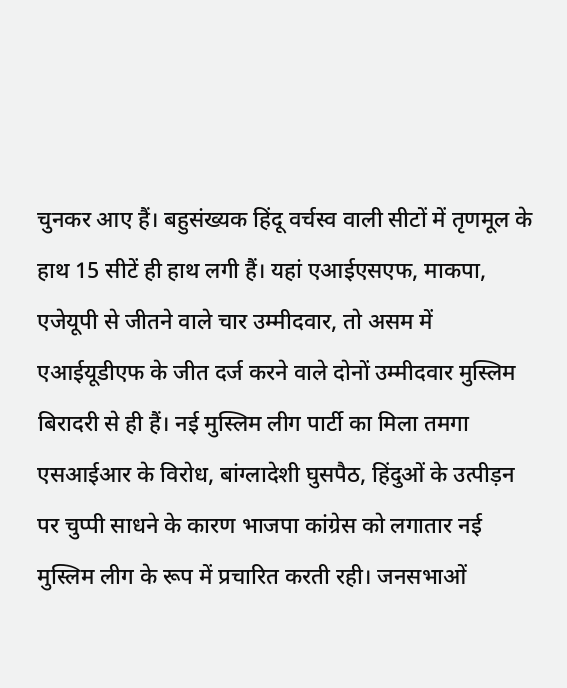चुनकर आए हैं। बहुसंख्यक हिंदू वर्चस्व वाली सीटों में तृणमूल के हाथ 15 सीटें ही हाथ लगी हैं। यहां एआईएसएफ, माकपा, एजेयूपी से जीतने वाले चार उम्मीदवार, तो असम में एआईयूडीएफ के जीत दर्ज करने वाले दोनों उम्मीदवार मुस्लिम बिरादरी से ही हैं। नई मुस्लिम लीग पार्टी का मिला तमगा एसआईआर के विरोध, बांग्लादेशी घुसपैठ, हिंदुओं के उत्पीड़न पर चुप्पी साधने के कारण भाजपा कांग्रेस को लगातार नई मुस्लिम लीग के रूप में प्रचारित करती रही। जनसभाओं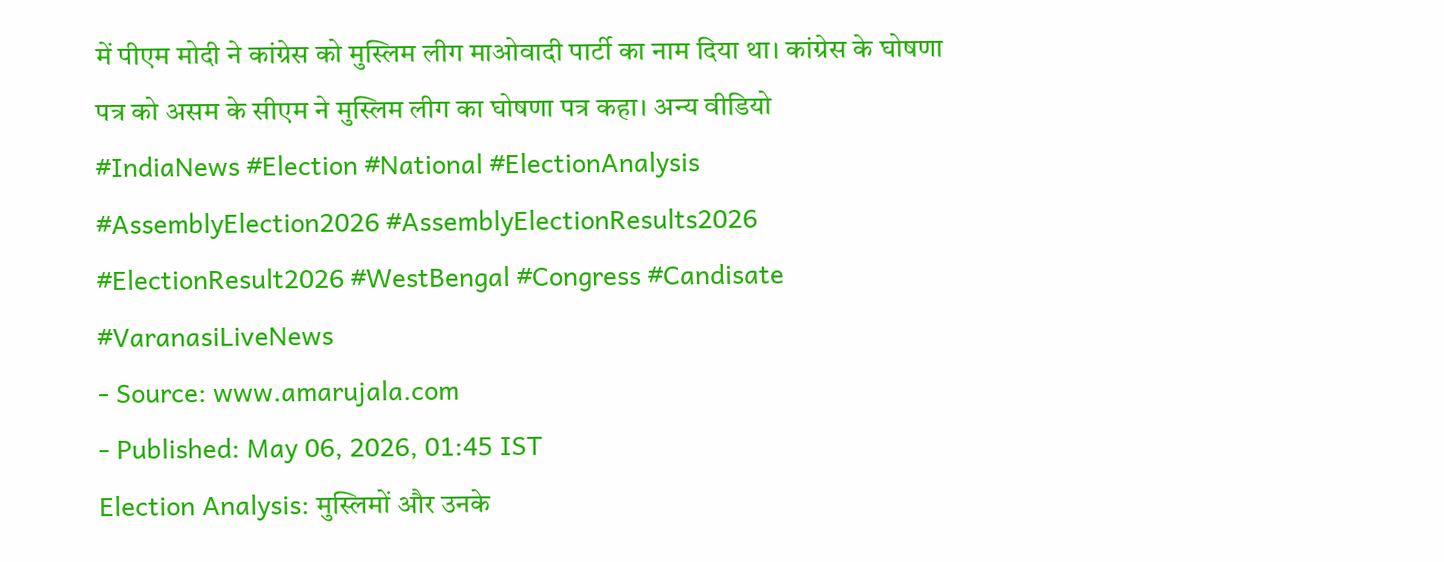में पीएम मोदी ने कांग्रेस को मुस्लिम लीग माओवादी पार्टी का नाम दिया था। कांग्रेस के घोषणा पत्र को असम के सीएम ने मुस्लिम लीग का घोषणा पत्र कहा। अन्य वीडियो
#IndiaNews #Election #National #ElectionAnalysis #AssemblyElection2026 #AssemblyElectionResults2026 #ElectionResult2026 #WestBengal #Congress #Candisate #VaranasiLiveNews
- Source: www.amarujala.com
- Published: May 06, 2026, 01:45 IST
Election Analysis: मुस्लिमों और उनके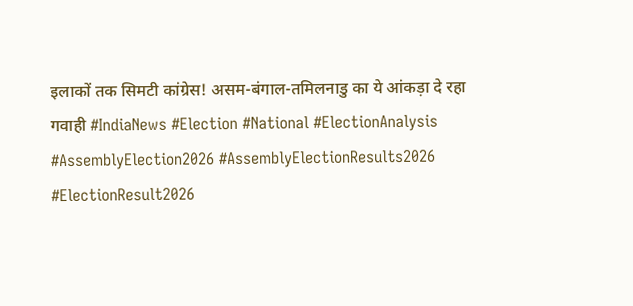इलाकों तक सिमटी कांग्रेस! असम-बंगाल-तमिलनाडु का ये आंकड़ा दे रहा गवाही #IndiaNews #Election #National #ElectionAnalysis #AssemblyElection2026 #AssemblyElectionResults2026 #ElectionResult2026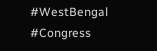#WestBengal #Congress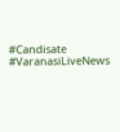#Candisate #VaranasiLiveNews